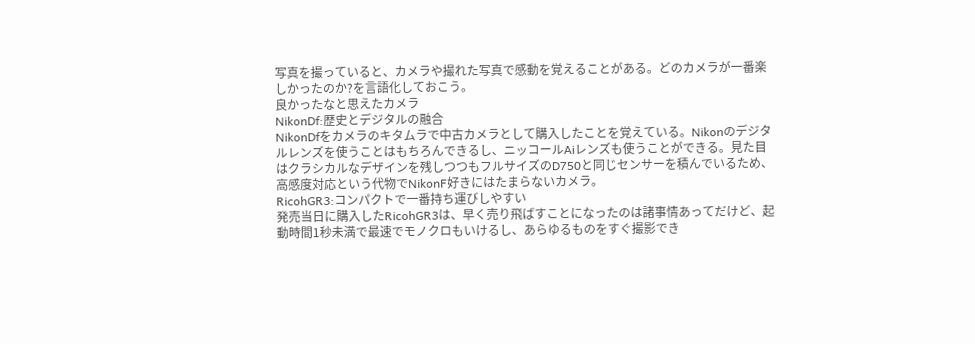写真を撮っていると、カメラや撮れた写真で感動を覚えることがある。どのカメラが一番楽しかったのか?を言語化しておこう。
良かったなと思えたカメラ
NikonDf:歴史とデジタルの融合
NikonDfをカメラのキタムラで中古カメラとして購入したことを覚えている。Nikonのデジタルレンズを使うことはもちろんできるし、ニッコールAiレンズも使うことができる。見た目はクラシカルなデザインを残しつつもフルサイズのD750と同じセンサーを積んでいるため、高感度対応という代物でNikonF好きにはたまらないカメラ。
RicohGR3:コンパクトで一番持ち運びしやすい
発売当日に購入したRicohGR3は、早く売り飛ばすことになったのは諸事情あってだけど、起動時間1秒未満で最速でモノクロもいけるし、あらゆるものをすぐ撮影でき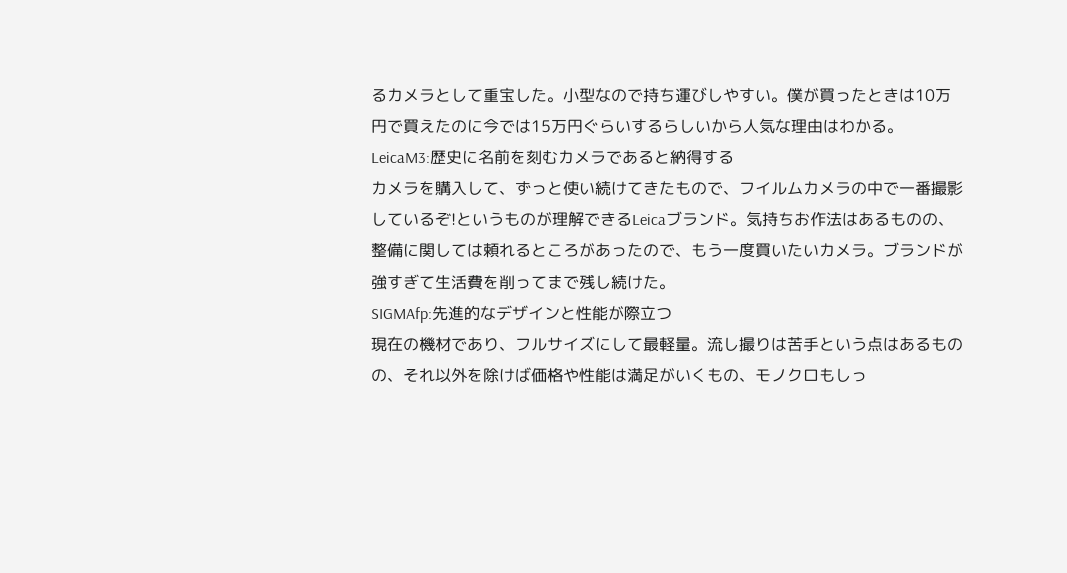るカメラとして重宝した。小型なので持ち運びしやすい。僕が買ったときは10万円で買えたのに今では15万円ぐらいするらしいから人気な理由はわかる。
LeicaM3:歴史に名前を刻むカメラであると納得する
カメラを購入して、ずっと使い続けてきたもので、フイルムカメラの中で一番撮影しているぞ!というものが理解できるLeicaブランド。気持ちお作法はあるものの、整備に関しては頼れるところがあったので、もう一度買いたいカメラ。ブランドが強すぎて生活費を削ってまで残し続けた。
SIGMAfp:先進的なデザインと性能が際立つ
現在の機材であり、フルサイズにして最軽量。流し撮りは苦手という点はあるものの、それ以外を除けば価格や性能は満足がいくもの、モノクロもしっ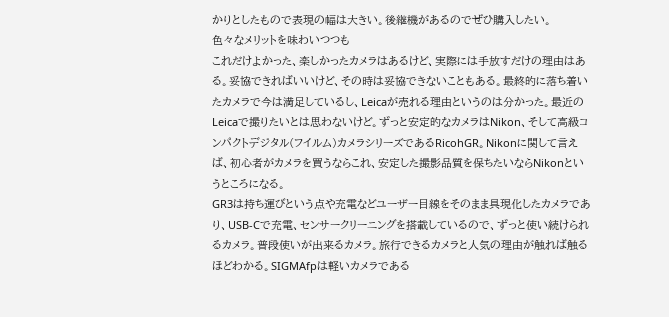かりとしたもので表現の幅は大きい。後継機があるのでぜひ購入したい。
色々なメリットを味わいつつも
これだけよかった、楽しかったカメラはあるけど、実際には手放すだけの理由はある。妥協できればいいけど、その時は妥協できないこともある。最終的に落ち着いたカメラで今は満足しているし、Leicaが売れる理由というのは分かった。最近のLeicaで撮りたいとは思わないけど。ずっと安定的なカメラはNikon、そして高級コンパクトデジタル(フイルム)カメラシリーズであるRicohGR。Nikonに関して言えば、初心者がカメラを買うならこれ、安定した撮影品質を保ちたいならNikonというところになる。
GR3は持ち運びという点や充電などユーザー目線をそのまま具現化したカメラであり、USB-Cで充電、センサークリーニングを搭載しているので、ずっと使い続けられるカメラ。普段使いが出来るカメラ。旅行できるカメラと人気の理由が触れば触るほどわかる。SIGMAfpは軽いカメラである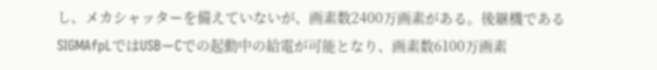し、メカシャッターを備えていないが、画素数2400万画素がある。後継機であるSIGMAfpLではUSBーCでの起動中の給電が可能となり、画素数6100万画素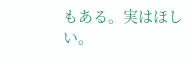もある。実はほしい。